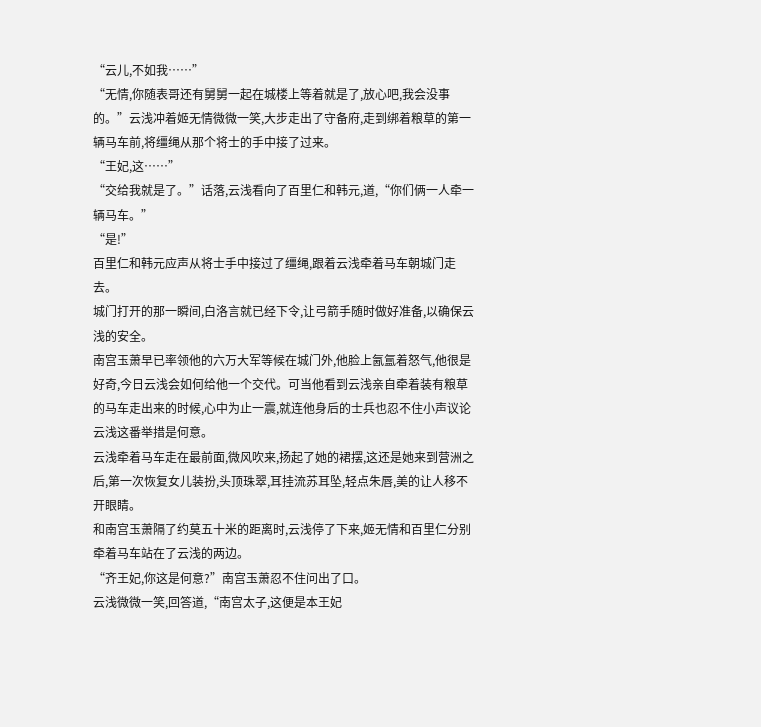“云儿,不如我……”
“无情,你随表哥还有舅舅一起在城楼上等着就是了,放心吧,我会没事的。”云浅冲着姬无情微微一笑,大步走出了守备府,走到绑着粮草的第一辆马车前,将缰绳从那个将士的手中接了过来。
“王妃,这……”
“交给我就是了。”话落,云浅看向了百里仁和韩元,道,“你们俩一人牵一辆马车。”
“是!”
百里仁和韩元应声从将士手中接过了缰绳,跟着云浅牵着马车朝城门走去。
城门打开的那一瞬间,白洛言就已经下令,让弓箭手随时做好准备,以确保云浅的安全。
南宫玉萧早已率领他的六万大军等候在城门外,他脸上氤氲着怒气,他很是好奇,今日云浅会如何给他一个交代。可当他看到云浅亲自牵着装有粮草的马车走出来的时候,心中为止一震,就连他身后的士兵也忍不住小声议论云浅这番举措是何意。
云浅牵着马车走在最前面,微风吹来,扬起了她的裙摆,这还是她来到营洲之后,第一次恢复女儿装扮,头顶珠翠,耳挂流苏耳坠,轻点朱唇,美的让人移不开眼睛。
和南宫玉萧隔了约莫五十米的距离时,云浅停了下来,姬无情和百里仁分别牵着马车站在了云浅的两边。
“齐王妃,你这是何意?”南宫玉萧忍不住问出了口。
云浅微微一笑,回答道,“南宫太子,这便是本王妃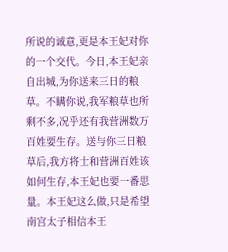所说的诚意,更是本王妃对你的一个交代。今日,本王妃亲自出城,为你送来三日的粮草。不瞒你说,我军粮草也所剩不多,况乎还有我营洲数万百姓要生存。送与你三日粮草后,我方将士和营洲百姓该如何生存,本王妃也要一番思量。本王妃这么做,只是希望南宫太子相信本王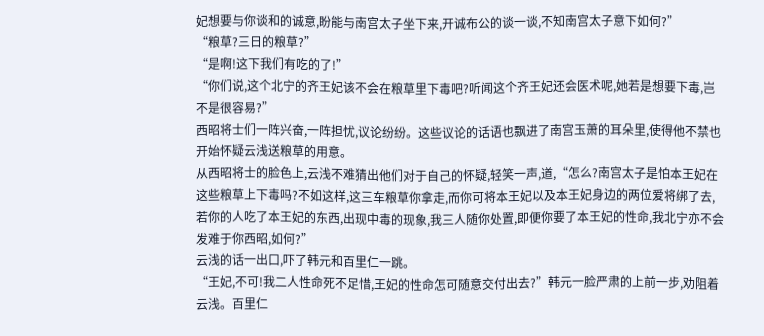妃想要与你谈和的诚意,盼能与南宫太子坐下来,开诚布公的谈一谈,不知南宫太子意下如何?”
“粮草?三日的粮草?”
“是啊!这下我们有吃的了!”
“你们说,这个北宁的齐王妃该不会在粮草里下毒吧?听闻这个齐王妃还会医术呢,她若是想要下毒,岂不是很容易?”
西昭将士们一阵兴奋,一阵担忧,议论纷纷。这些议论的话语也飘进了南宫玉萧的耳朵里,使得他不禁也开始怀疑云浅送粮草的用意。
从西昭将士的脸色上,云浅不难猜出他们对于自己的怀疑,轻笑一声,道,“怎么?南宫太子是怕本王妃在这些粮草上下毒吗?不如这样,这三车粮草你拿走,而你可将本王妃以及本王妃身边的两位爱将绑了去,若你的人吃了本王妃的东西,出现中毒的现象,我三人随你处置,即便你要了本王妃的性命,我北宁亦不会发难于你西昭,如何?”
云浅的话一出口,吓了韩元和百里仁一跳。
“王妃,不可!我二人性命死不足惜,王妃的性命怎可随意交付出去?”韩元一脸严肃的上前一步,劝阻着云浅。百里仁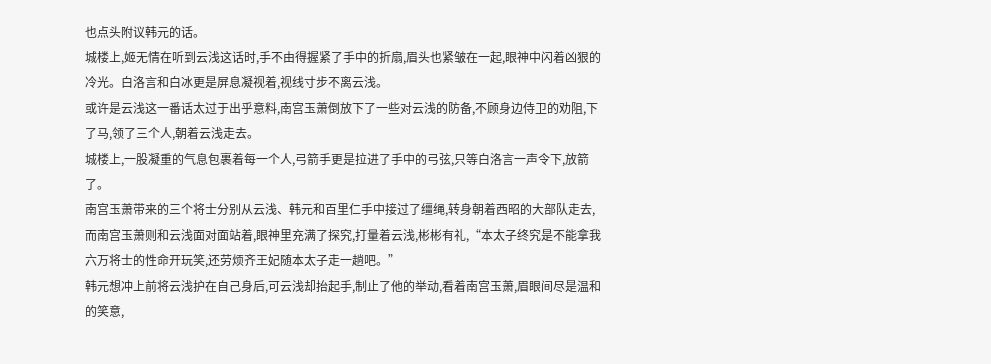也点头附议韩元的话。
城楼上,姬无情在听到云浅这话时,手不由得握紧了手中的折扇,眉头也紧皱在一起,眼神中闪着凶狠的冷光。白洛言和白冰更是屏息凝视着,视线寸步不离云浅。
或许是云浅这一番话太过于出乎意料,南宫玉萧倒放下了一些对云浅的防备,不顾身边侍卫的劝阻,下了马,领了三个人,朝着云浅走去。
城楼上,一股凝重的气息包裹着每一个人,弓箭手更是拉进了手中的弓弦,只等白洛言一声令下,放箭了。
南宫玉萧带来的三个将士分别从云浅、韩元和百里仁手中接过了缰绳,转身朝着西昭的大部队走去,而南宫玉萧则和云浅面对面站着,眼神里充满了探究,打量着云浅,彬彬有礼,“本太子终究是不能拿我六万将士的性命开玩笑,还劳烦齐王妃随本太子走一趟吧。”
韩元想冲上前将云浅护在自己身后,可云浅却抬起手,制止了他的举动,看着南宫玉萧,眉眼间尽是温和的笑意,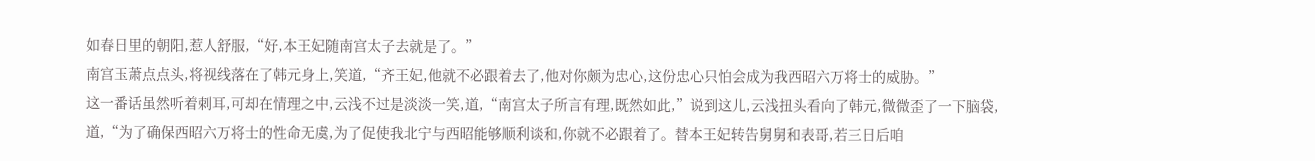如春日里的朝阳,惹人舒服,“好,本王妃随南宫太子去就是了。”
南宫玉萧点点头,将视线落在了韩元身上,笑道,“齐王妃,他就不必跟着去了,他对你颇为忠心,这份忠心只怕会成为我西昭六万将士的威胁。”
这一番话虽然听着刺耳,可却在情理之中,云浅不过是淡淡一笑,道,“南宫太子所言有理,既然如此,”说到这儿,云浅扭头看向了韩元,微微歪了一下脑袋,道,“为了确保西昭六万将士的性命无虞,为了促使我北宁与西昭能够顺利谈和,你就不必跟着了。替本王妃转告舅舅和表哥,若三日后咱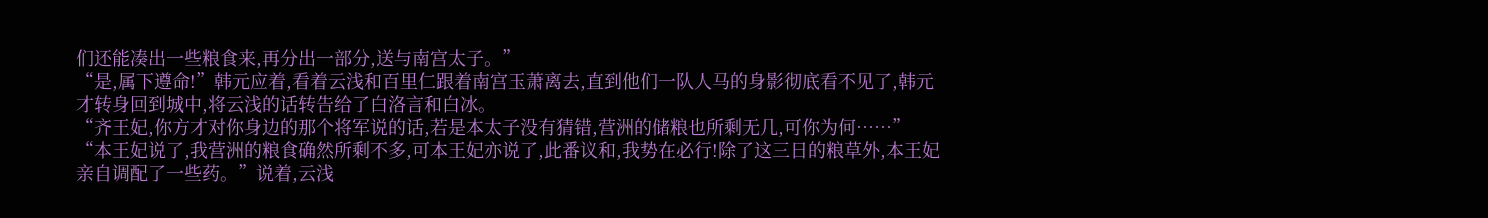们还能凑出一些粮食来,再分出一部分,送与南宫太子。”
“是,属下遵命!”韩元应着,看着云浅和百里仁跟着南宫玉萧离去,直到他们一队人马的身影彻底看不见了,韩元才转身回到城中,将云浅的话转告给了白洛言和白冰。
“齐王妃,你方才对你身边的那个将军说的话,若是本太子没有猜错,营洲的储粮也所剩无几,可你为何……”
“本王妃说了,我营洲的粮食确然所剩不多,可本王妃亦说了,此番议和,我势在必行!除了这三日的粮草外,本王妃亲自调配了一些药。”说着,云浅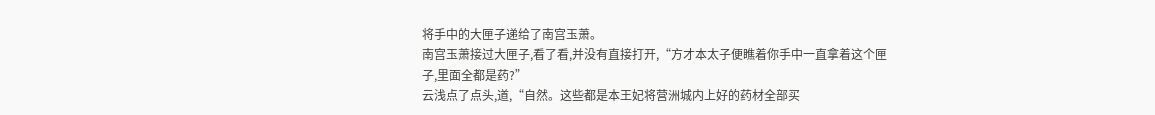将手中的大匣子递给了南宫玉萧。
南宫玉萧接过大匣子,看了看,并没有直接打开,“方才本太子便瞧着你手中一直拿着这个匣子,里面全都是药?”
云浅点了点头,道,“自然。这些都是本王妃将营洲城内上好的药材全部买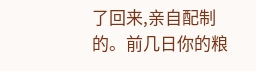了回来,亲自配制的。前几日你的粮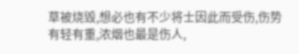草被烧毁,想必也有不少将士因此而受伤,伤势有轻有重,浓烟也最是伤人,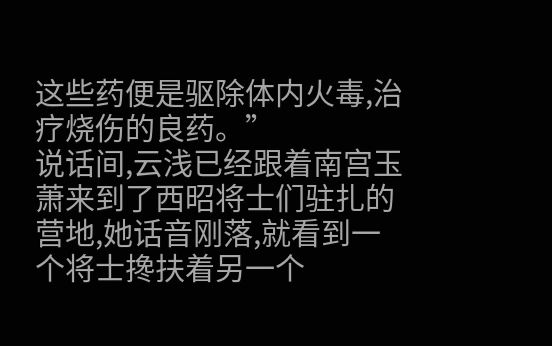这些药便是驱除体内火毒,治疗烧伤的良药。”
说话间,云浅已经跟着南宫玉萧来到了西昭将士们驻扎的营地,她话音刚落,就看到一个将士搀扶着另一个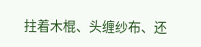拄着木棍、头缠纱布、还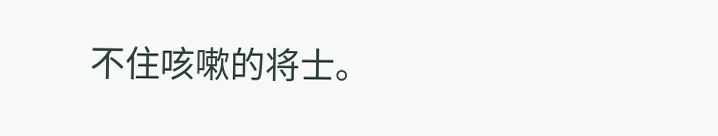不住咳嗽的将士。